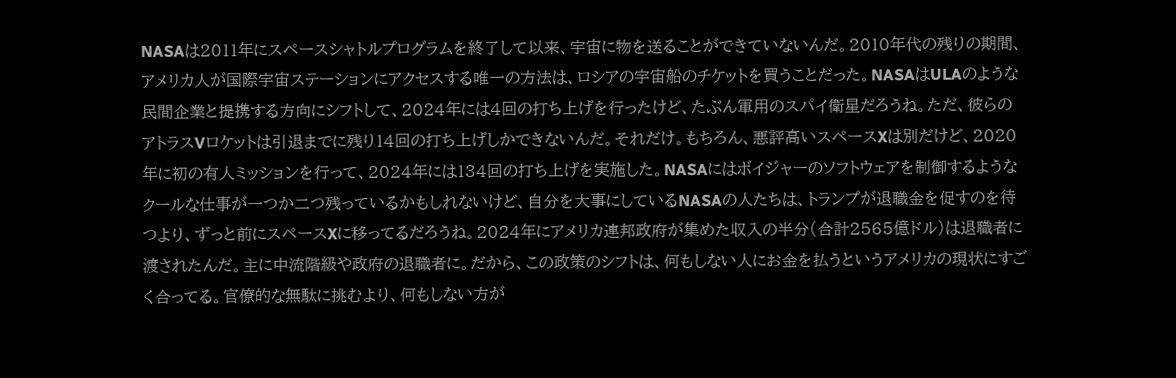NASAは2011年にスペースシャトルプログラムを終了して以来、宇宙に物を送ることができていないんだ。2010年代の残りの期間、アメリカ人が国際宇宙ステーションにアクセスする唯一の方法は、ロシアの宇宙船のチケットを買うことだった。NASAはULAのような民間企業と提携する方向にシフトして、2024年には4回の打ち上げを行ったけど、たぶん軍用のスパイ衛星だろうね。ただ、彼らのアトラスVロケットは引退までに残り14回の打ち上げしかできないんだ。それだけ。もちろん、悪評高いスペースXは別だけど、2020年に初の有人ミッションを行って、2024年には134回の打ち上げを実施した。NASAにはボイジャーのソフトウェアを制御するようなクールな仕事が一つか二つ残っているかもしれないけど、自分を大事にしているNASAの人たちは、トランプが退職金を促すのを待つより、ずっと前にスペースXに移ってるだろうね。2024年にアメリカ連邦政府が集めた収入の半分(合計2565億ドル)は退職者に渡されたんだ。主に中流階級や政府の退職者に。だから、この政策のシフトは、何もしない人にお金を払うというアメリカの現状にすごく合ってる。官僚的な無駄に挑むより、何もしない方が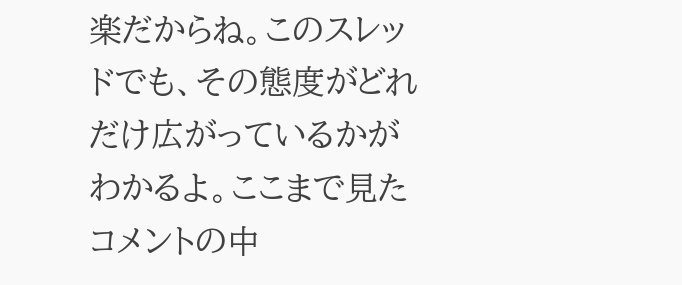楽だからね。このスレッドでも、その態度がどれだけ広がっているかがわかるよ。ここまで見たコメントの中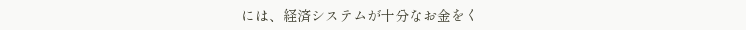には、経済システムが十分なお金をく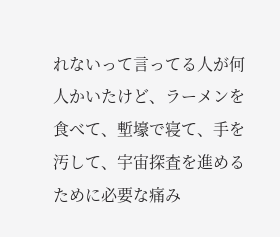れないって言ってる人が何人かいたけど、ラーメンを食べて、塹壕で寝て、手を汚して、宇宙探査を進めるために必要な痛み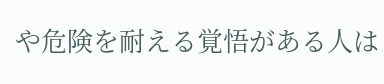や危険を耐える覚悟がある人は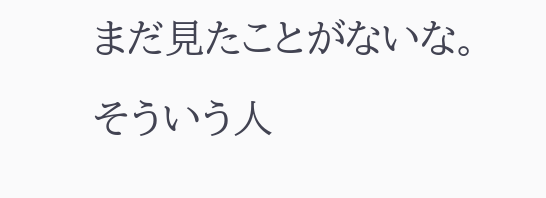まだ見たことがないな。そういう人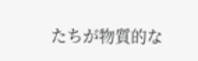たちが物質的な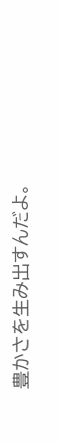豊かさを生み出すんだよ。